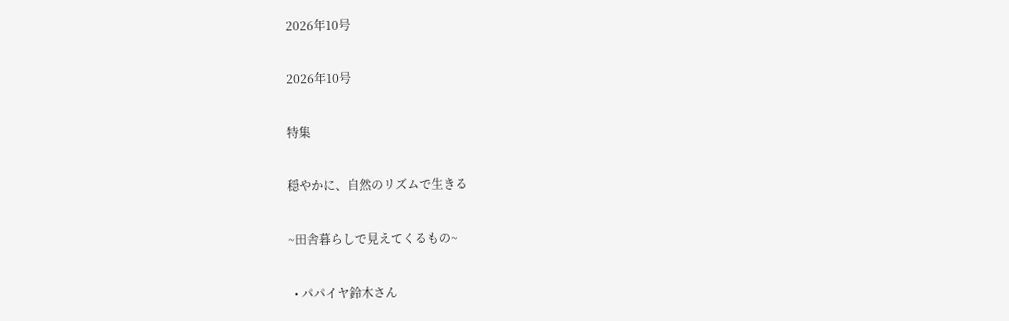2026年10号

2026年10号

特集

穏やかに、自然のリズムで生きる

~田舎暮らしで見えてくるもの~

  • パパイヤ鈴木さん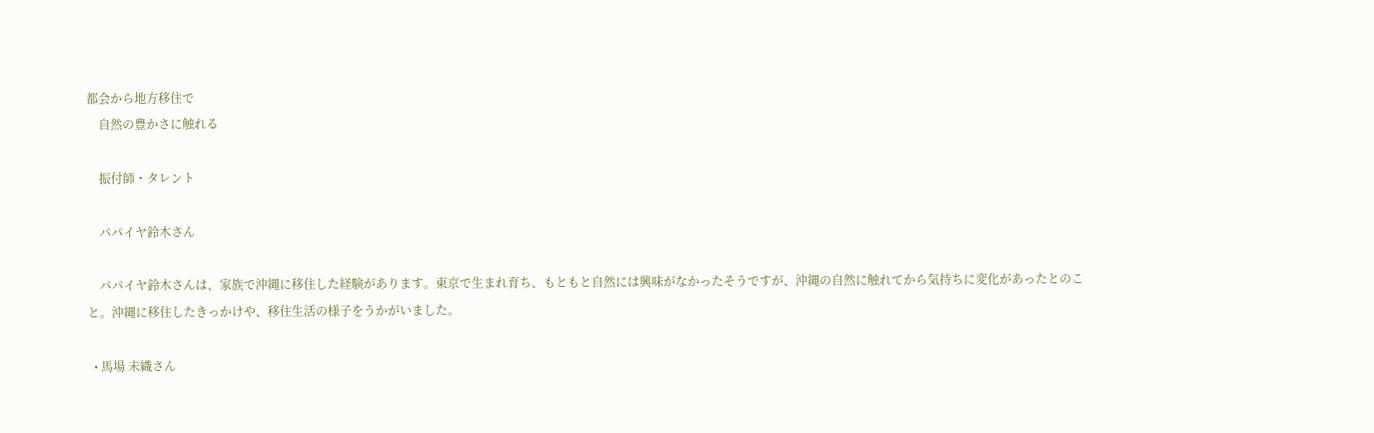都会から地方移住で
    自然の豊かさに触れる

    振付師・タレント

    パパイヤ鈴木さん

    パパイヤ鈴木さんは、家族で沖縄に移住した経験があります。東京で生まれ育ち、もともと自然には興味がなかったそうですが、沖縄の自然に触れてから気持ちに変化があったとのこと。沖縄に移住したきっかけや、移住生活の様子をうかがいました。

  • 馬場 未織さん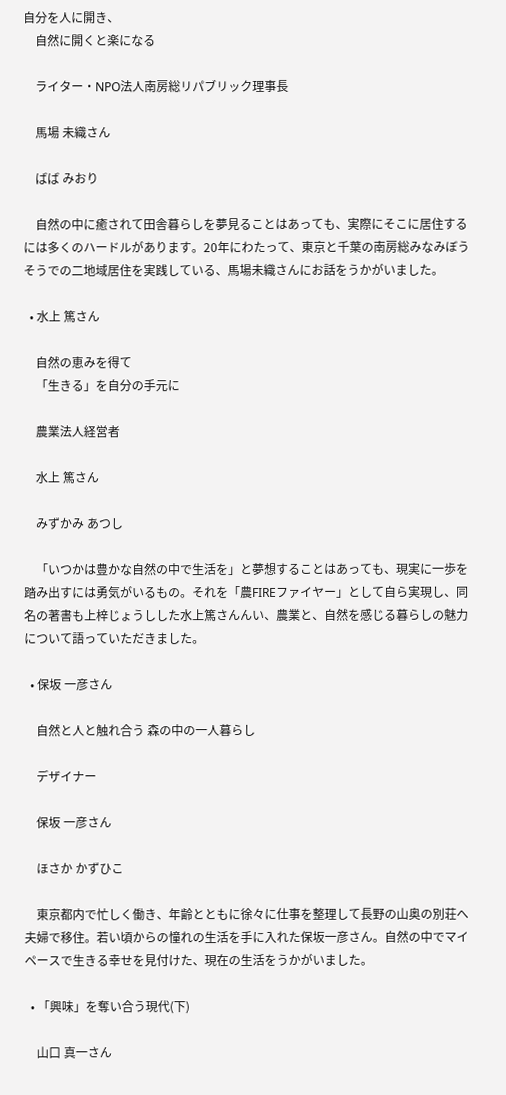自分を人に開き、
    自然に開くと楽になる

    ライター・NPO法人南房総リパブリック理事長

    馬場 未織さん

    ばば みおり

    自然の中に癒されて田舎暮らしを夢見ることはあっても、実際にそこに居住するには多くのハードルがあります。20年にわたって、東京と千葉の南房総みなみぼうそうでの二地域居住を実践している、馬場未織さんにお話をうかがいました。

  • 水上 篤さん

    自然の恵みを得て
    「生きる」を自分の手元に

    農業法人経営者

    水上 篤さん

    みずかみ あつし

    「いつかは豊かな自然の中で生活を」と夢想することはあっても、現実に一歩を踏み出すには勇気がいるもの。それを「農FIREファイヤー」として自ら実現し、同名の著書も上梓じょうしした水上篤さんんい、農業と、自然を感じる暮らしの魅力について語っていただきました。

  • 保坂 一彦さん

    自然と人と触れ合う 森の中の一人暮らし

    デザイナー

    保坂 一彦さん

    ほさか かずひこ

    東京都内で忙しく働き、年齢とともに徐々に仕事を整理して長野の山奥の別荘へ夫婦で移住。若い頃からの憧れの生活を手に入れた保坂一彦さん。自然の中でマイペースで生きる幸せを見付けた、現在の生活をうかがいました。

  • 「興味」を奪い合う現代(下)

    山口 真一さん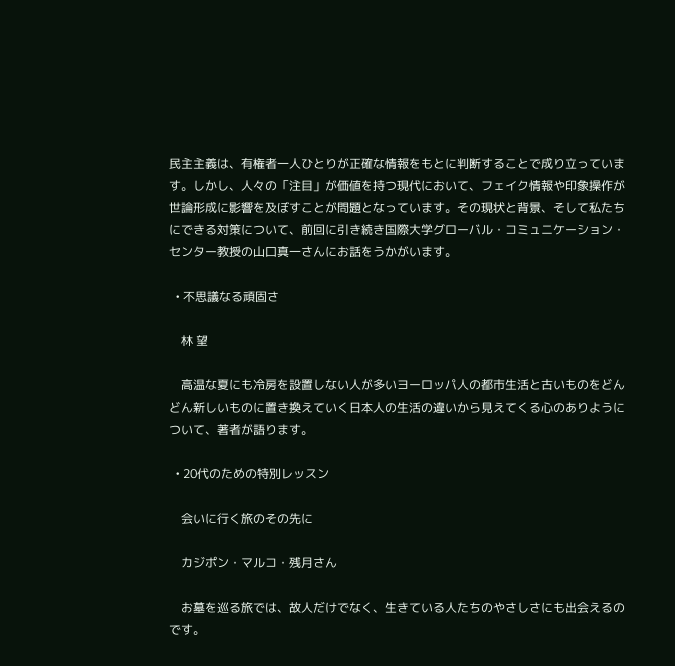民主主義は、有権者一人ひとりが正確な情報をもとに判断することで成り立っています。しかし、人々の「注目」が価値を持つ現代において、フェイク情報や印象操作が世論形成に影響を及ぼすことが問題となっています。その現状と背景、そして私たちにできる対策について、前回に引き続き国際大学グローバル・コミュニケーション・センター教授の山口真一さんにお話をうかがいます。

  • 不思議なる頑固さ

    林 望

    高温な夏にも冷房を設置しない人が多いヨーロッパ人の都市生活と古いものをどんどん新しいものに置き換えていく日本人の生活の違いから見えてくる心のありようについて、著者が語ります。

  • 20代のための特別レッスン

    会いに行く旅のその先に

    カジポン・マルコ・残月さん

    お墓を巡る旅では、故人だけでなく、生きている人たちのやさしさにも出会えるのです。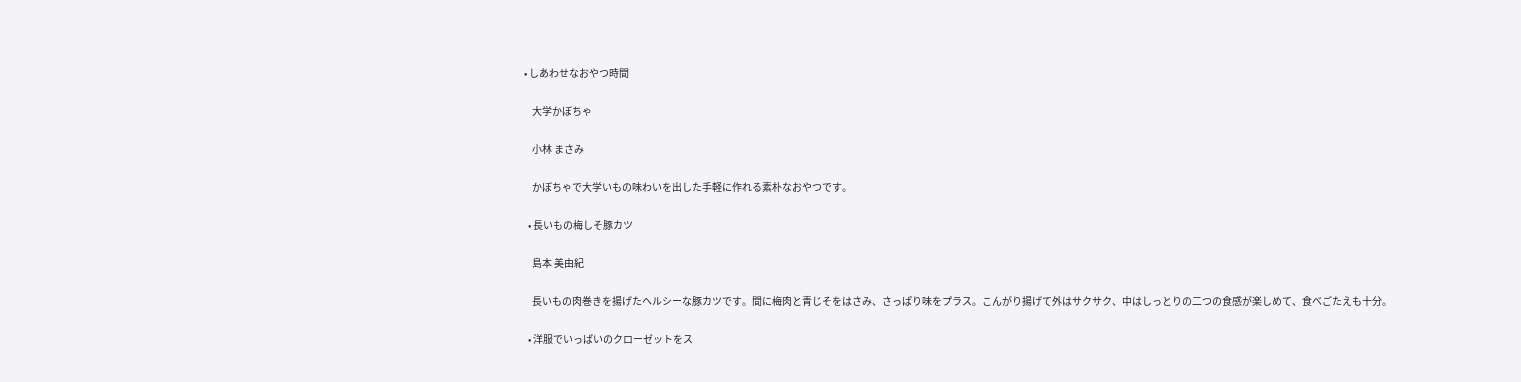• しあわせなおやつ時間

    大学かぼちゃ

    小林 まさみ

    かぼちゃで大学いもの味わいを出した手軽に作れる素朴なおやつです。

  • 長いもの梅しそ豚カツ

    島本 美由紀

    長いもの肉巻きを揚げたヘルシーな豚カツです。間に梅肉と青じそをはさみ、さっぱり味をプラス。こんがり揚げて外はサクサク、中はしっとりの二つの食感が楽しめて、食べごたえも十分。

  • 洋服でいっぱいのクローゼットをス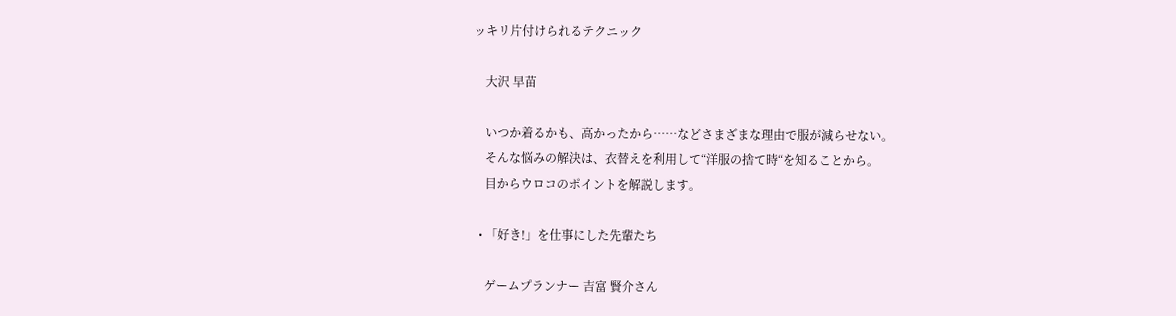ッキリ片付けられるテクニック

    大沢 早苗

    いつか着るかも、高かったから……などさまざまな理由で服が減らせない。
    そんな悩みの解決は、衣替えを利用して“洋服の捨て時“を知ることから。
    目からウロコのポイントを解説します。

  • 「好き!」を仕事にした先輩たち

    ゲームプランナー 吉富 賢介さん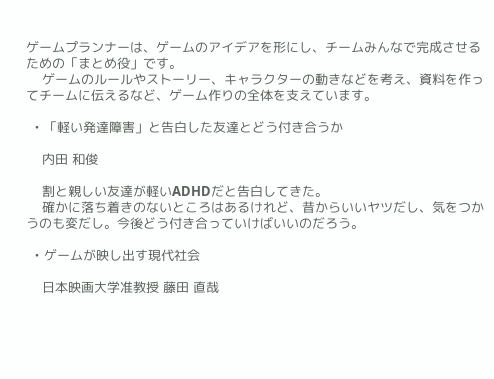ゲームプランナーは、ゲームのアイデアを形にし、チームみんなで完成させるための「まとめ役」です。
    ゲームのルールやストーリー、キャラクターの動きなどを考え、資料を作ってチームに伝えるなど、ゲーム作りの全体を支えています。

  • 「軽い発達障害」と告白した友達とどう付き合うか

    内田 和俊

    割と親しい友達が軽いADHDだと告白してきた。
    確かに落ち着きのないところはあるけれど、昔からいいヤツだし、気をつかうのも変だし。今後どう付き合っていけばいいのだろう。

  • ゲームが映し出す現代社会

    日本映画大学准教授 藤田 直哉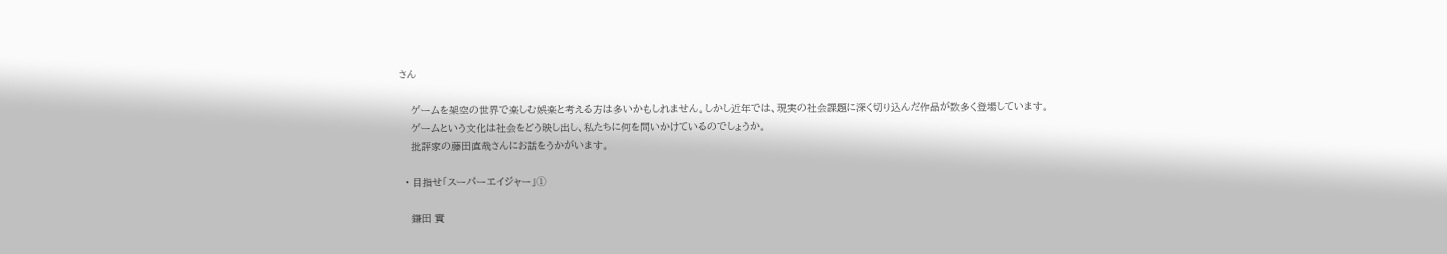さん

    ゲームを架空の世界で楽しむ娯楽と考える方は多いかもしれません。しかし近年では、現実の社会課題に深く切り込んだ作品が数多く登場しています。
    ゲームという文化は社会をどう映し出し、私たちに何を問いかけているのでしょうか。
    批評家の藤田直哉さんにお話をうかがいます。

  • 目指せ「スーパーエイジャー」➀

    鎌田 實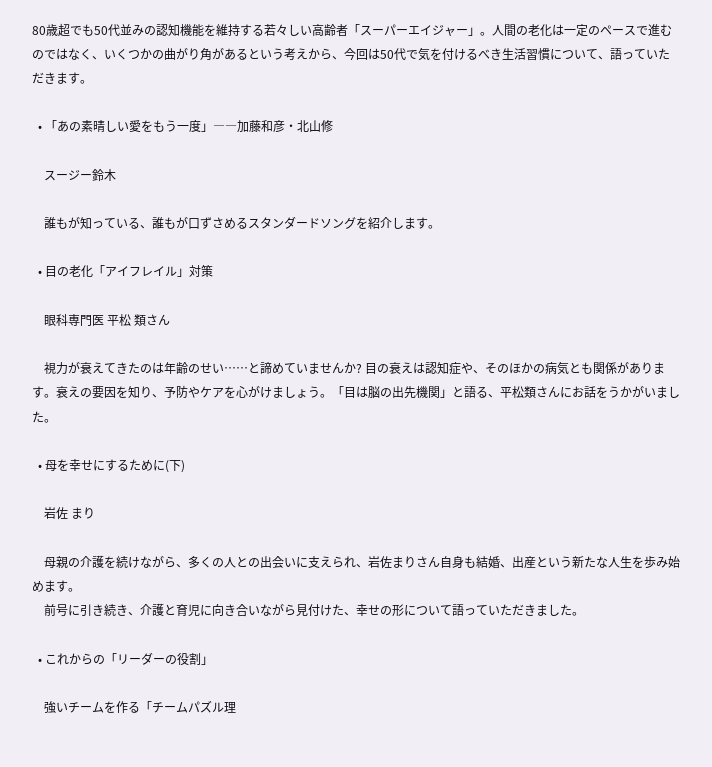80歳超でも50代並みの認知機能を維持する若々しい高齢者「スーパーエイジャー」。人間の老化は一定のペースで進むのではなく、いくつかの曲がり角があるという考えから、今回は50代で気を付けるべき生活習慣について、語っていただきます。

  • 「あの素晴しい愛をもう一度」――加藤和彦・北山修

    スージー鈴木

    誰もが知っている、誰もが口ずさめるスタンダードソングを紹介します。

  • 目の老化「アイフレイル」対策

    眼科専門医 平松 類さん

    視力が衰えてきたのは年齢のせい……と諦めていませんか? 目の衰えは認知症や、そのほかの病気とも関係があります。衰えの要因を知り、予防やケアを心がけましょう。「目は脳の出先機関」と語る、平松類さんにお話をうかがいました。

  • 母を幸せにするために(下)

    岩佐 まり

    母親の介護を続けながら、多くの人との出会いに支えられ、岩佐まりさん自身も結婚、出産という新たな人生を歩み始めます。
    前号に引き続き、介護と育児に向き合いながら見付けた、幸せの形について語っていただきました。

  • これからの「リーダーの役割」

    強いチームを作る「チームパズル理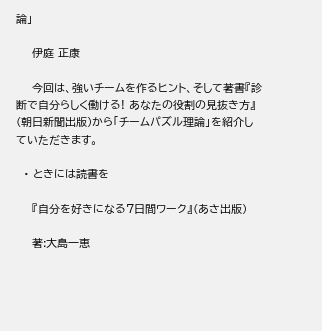論」

    伊庭 正康

    今回は、強いチームを作るヒント、そして著書『診断で自分らしく働ける! あなたの役割の見抜き方』(朝日新聞出版)から「チームパズル理論」を紹介していただきます。

  • ときには読書を

    『自分を好きになる7日間ワーク』(あさ出版)

    著:大島一恵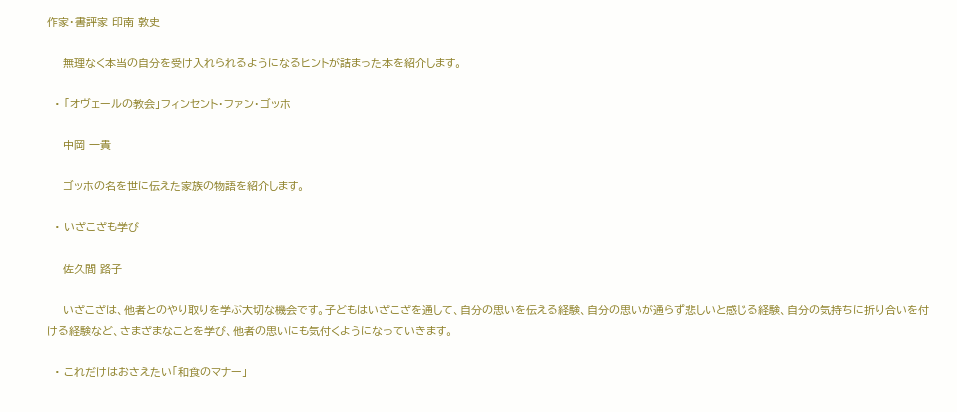作家・書評家 印南 敦史

    無理なく本当の自分を受け入れられるようになるヒントが詰まった本を紹介します。

  • 「オヴェールの教会」フィンセント・ファン・ゴッホ

    中岡 一貴

    ゴッホの名を世に伝えた家族の物語を紹介します。

  • いざこざも学び

    佐久間 路子

    いざこざは、他者とのやり取りを学ぶ大切な機会です。子どもはいざこざを通して、自分の思いを伝える経験、自分の思いが通らず悲しいと感じる経験、自分の気持ちに折り合いを付ける経験など、さまざまなことを学び、他者の思いにも気付くようになっていきます。

  • これだけはおさえたい「和食のマナー」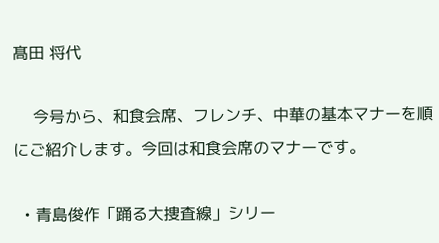髙田 将代

    今号から、和食会席、フレンチ、中華の基本マナーを順にご紹介します。今回は和食会席のマナーです。

  • 青島俊作「踊る大捜査線」シリー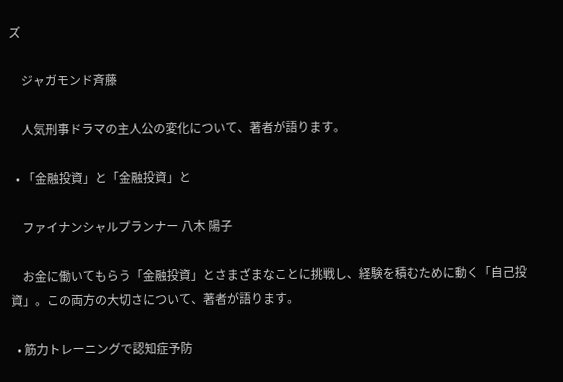ズ

    ジャガモンド斉藤

    人気刑事ドラマの主人公の変化について、著者が語ります。

  • 「金融投資」と「金融投資」と

    ファイナンシャルプランナー 八木 陽子

    お金に働いてもらう「金融投資」とさまざまなことに挑戦し、経験を積むために動く「自己投資」。この両方の大切さについて、著者が語ります。

  • 筋力トレーニングで認知症予防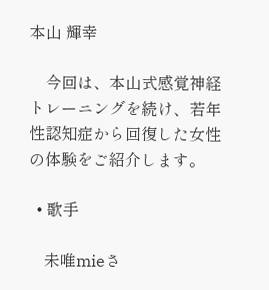本山 輝幸

    今回は、本山式感覚神経トレーニングを続け、若年性認知症から回復した女性の体験をご紹介します。

  • 歌手

    未唯mieさ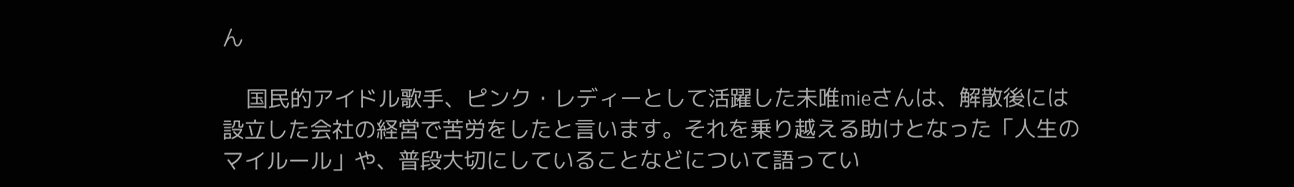ん

    国民的アイドル歌手、ピンク・レディーとして活躍した未唯mieさんは、解散後には設立した会社の経営で苦労をしたと言います。それを乗り越える助けとなった「人生のマイルール」や、普段大切にしていることなどについて語ってい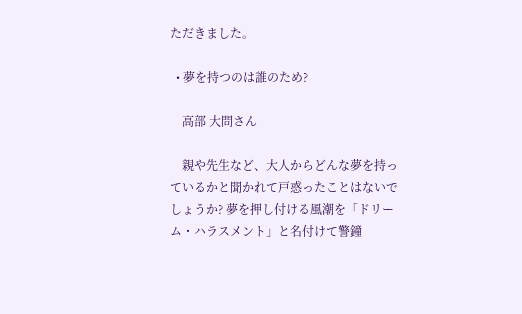ただきました。

  • 夢を持つのは誰のため?

    高部 大問さん

    親や先生など、大人からどんな夢を持っているかと聞かれて戸惑ったことはないでしょうか? 夢を押し付ける風潮を「ドリーム・ハラスメント」と名付けて警鐘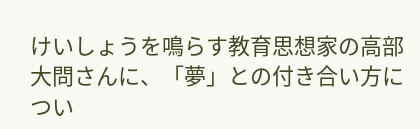けいしょうを鳴らす教育思想家の高部大問さんに、「夢」との付き合い方につい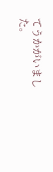てうかがいました。